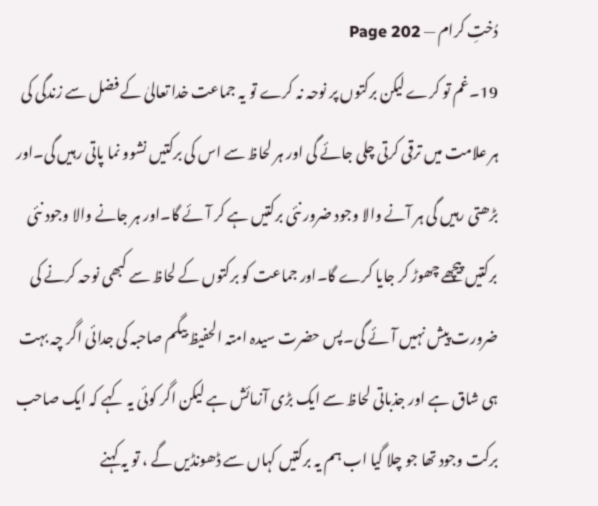دُختِ کرام — Page 202
19۔غم تو کرے لیکن برکتوں پر نوحہ نہ کرے تو یہ جماعت خدا تعالیٰ کے فضل سے زندگی کی ہر علامت میں ترقی کرتی چلی جائے گی اور ہر لحاظ سے اس کی برکتیں نشوو نما پاتی رہیں گی۔اور بڑھتی رہیں گی ہر آنے والا وجود ضرور نئی برکتیں ہے کر آئے گا۔اور ہر جانے والا وجود نئی برکتیں پیچھے چھوڑ کر جایا کرے گا۔اور جماعت کو برکتوں کے لحاظ سے کبھی نوحہ کرنے کی ضرورت پیش نہیں آئے گی۔پس حضرت سیدہ امتہ الحفیظ بیگم صاحبہ کی جدائی اگر چہ بہت ہی شاق ہے اور جذباتی لحاظ سے ایک بڑی آزمائش ہے لیکن اگر کوئی یہ کہے کہ ایک صاحب برکت وجود تھا جو چلا گیا اب ہم یہ برکتیں کہاں سے ڈھونڈیں گے ، تو یہ کہنے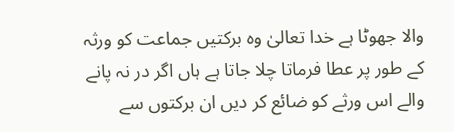والا جھوٹا ہے خدا تعالیٰ وہ برکتیں جماعت کو ورثہ کے طور پر عطا فرماتا چلا جاتا ہے ہاں اگر در نہ پانے والے اس ورثے کو ضائع کر دیں ان برکتوں سے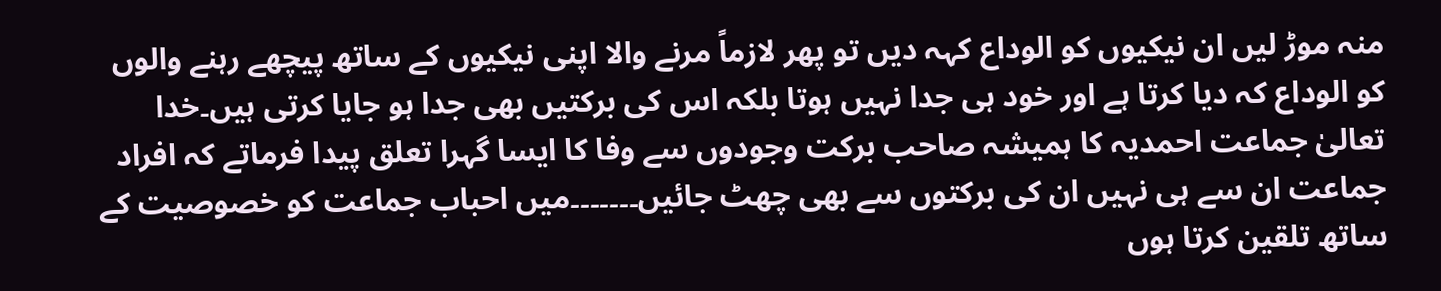منہ موڑ لیں ان نیکیوں کو الوداع کہہ دیں تو پھر لازماً مرنے والا اپنی نیکیوں کے ساتھ پیچھے رہنے والوں کو الوداع کہ دیا کرتا ہے اور خود ہی جدا نہیں ہوتا بلکہ اس کی برکتیں بھی جدا ہو جایا کرتی ہیں۔خدا تعالیٰ جماعت احمدیہ کا ہمیشہ صاحب برکت وجودوں سے وفا کا ایسا گہرا تعلق پیدا فرماتے کہ افراد جماعت ان سے ہی نہیں ان کی برکتوں سے بھی چھٹ جائیں۔۔۔۔۔۔۔میں احباب جماعت کو خصوصیت کے ساتھ تلقین کرتا ہوں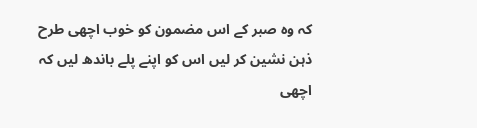کہ وہ صبر کے اس مضمون کو خوب اچھی طرح ذہن نشین کر لیں اس کو اپنے پلے باندھ لیں کہ اچھی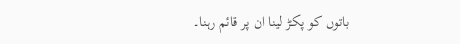باتوں کو پکڑ لینا ان پر قائم رہنا۔